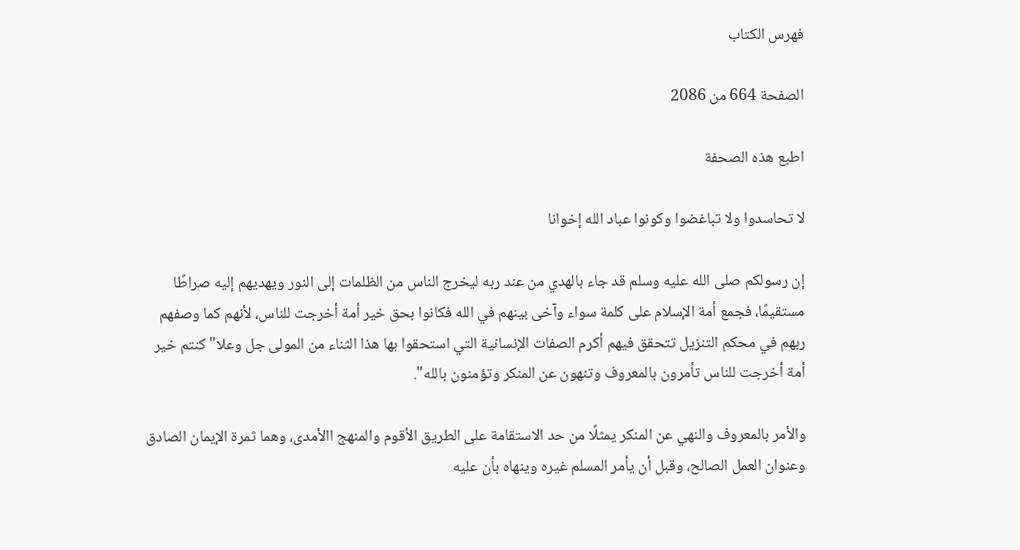فهرس الكتاب

الصفحة 664 من 2086

اطبع هذه الصحفة

لا تحاسدوا ولا تباغضوا وكونوا عباد الله إخوانا

إن رسولكم صلى الله عليه وسلم قد جاء بالهدي من عند ربه ليخرج الناس من الظلمات إلى النور ويهديهم إليه صراطًا مستقيمًا، فجمع أمة الإسلام على كلمة سواء وآخى بينهم في الله فكانوا بحق خير أمة أخرجت للناس، لأنهم كما وصفهم ربهم في محكم التنزيل تتحقق فيهم أكرم الصفات الإنسانية التي استحقوا بها هذا الثناء من المولى جل وعلا"كنتم خير أمة أخرجت للناس تأمرون بالمعروف وتنهون عن المنكر وتؤمنون بالله".

والأمر بالمعروف والنهي عن المنكر يمثلًا من حد الاستقامة على الطريق الأقوم والمنهج االأمدى، وهما ثمرة الإيمان الصادق وعنوان العمل الصالح، وقبل أن يأمر المسلم غيره وينهاه بأن عليه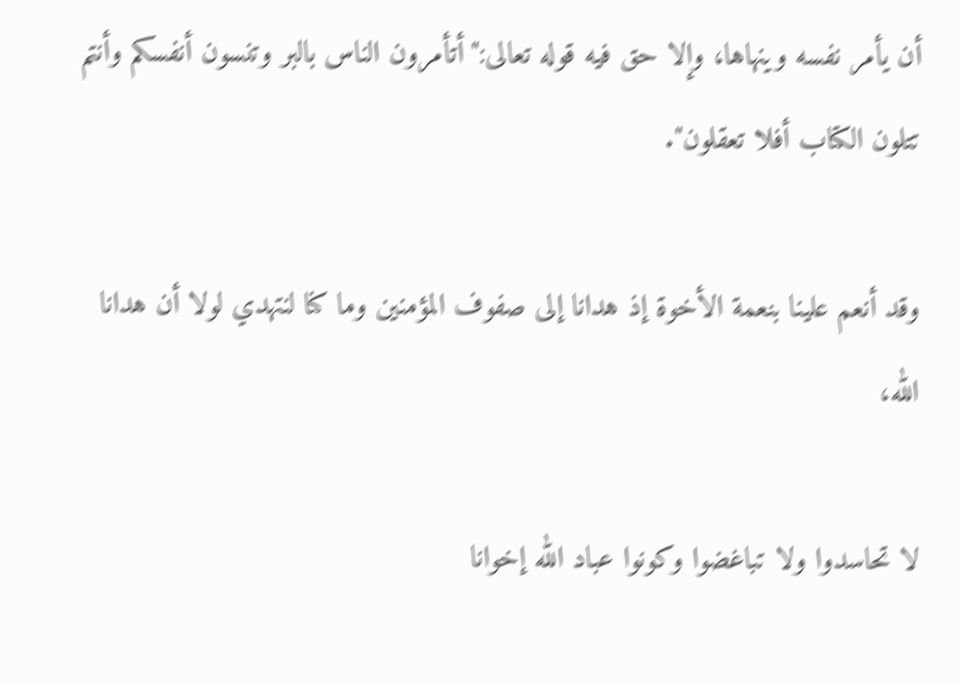أن يأمر نفسه وينهاها، وإلا حق فيه قوله تعالى:"أتأمرون الناس بالبر وتنسون أنفسكم وأنتم تتلون الكتاب أفلا تعقلون".

وقد أنعم علينا بنعمة الأخوة إذ هدانا إلى صفوف المؤمنين وما كنا لنتهدي لولا أن هدانا الله،

لا تحاسدوا ولا تباغضوا وكونوا عباد الله إخوانا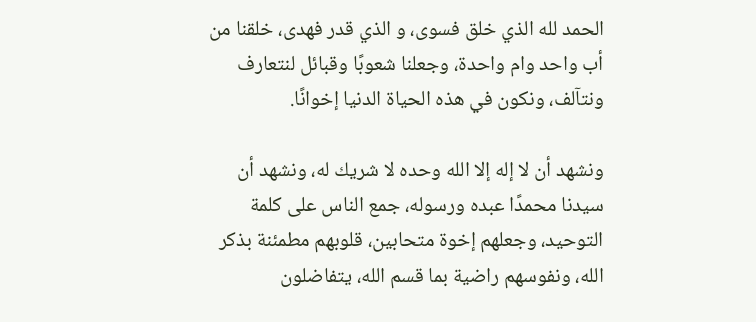الحمد لله الذي خلق فسوى، و الذي قدر فهدى، خلقنا من أب واحد وام واحدة، وجعلنا شعوبًا وقبائل لنتعارف ونتآلف، ونكون في هذه الحياة الدنيا إخوانًا.

ونشهد أن لا إله إلا الله وحده لا شريك له، ونشهد أن سيدنا محمدًا عبده ورسوله، جمع الناس على كلمة التوحيد، وجعلهم إخوة متحابين، قلوبهم مطمئنة بذكر الله، ونفوسهم راضية بما قسم الله، يتفاضلون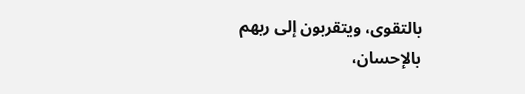بالتقوى، ويتقربون إلى ربهم بالإحسان،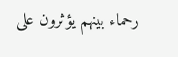رحماء بينهم يؤثرون على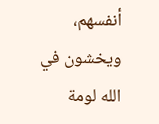أنفسهم، ويخشون في الله لومة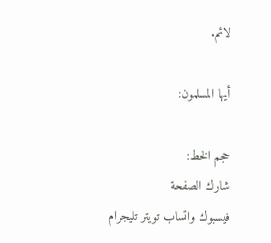لائم.

أيها المسلمون:

حجم الخط:
شارك الصفحة
فيسبوك واتساب تويتر تليجرام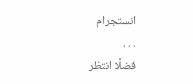انستجرام
. . .
فضلًا انتظر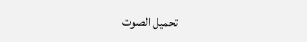تحميل الصوت